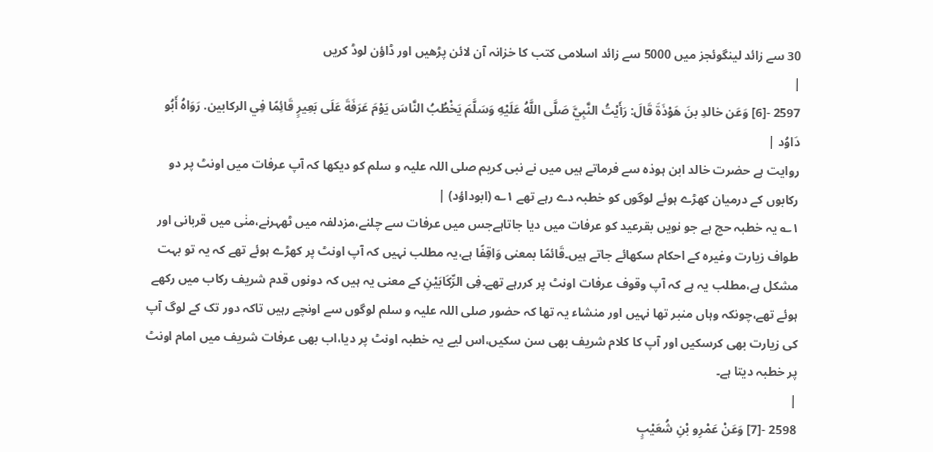30 سے زائد لینگوئجز میں 5000 سے زائد اسلامی کتب کا خزانہ آن لائن پڑھیں اور ڈاؤن لوڈ کریں
|
2597 -[6] وَعَن خالدِ بنَ هَوْذَةَ قَالَ: رَأَيْتُ النَّبِيَّ صَلَّى اللَّهُ عَلَيْهِ وَسَلَّمَ يَخْطُبُ النَّاسَ يَوْمَ عَرَفَةَ عَلَى بَعِيرٍ قَائِمًا فِي الركابين. رَوَاهُ أَبُو دَاوُد |
روایت ہے حضرت خالد ابن ہوذہ سے فرماتے ہیں میں نے نبی کریم صلی اللہ علیہ و سلم کو دیکھا کہ آپ عرفات میں اونٹ پر دو رکابوں کے درمیان کھڑے ہوئے لوگوں کو خطبہ دے رہے تھے ۱؎ (ابوداؤد) |
۱؎ یہ خطبہ حج ہے جو نویں بقرعید کو عرفات میں دیا جاتاہےجس میں عرفات سے چلنے،مزدلفہ میں ٹھہرنے،منٰی میں قربانی اور طواف زیارت وغیرہ کے احکام سکھائے جاتے ہیں۔قَائمًا بمعنی وَاقِفًا ہے،یہ مطلب نہیں کہ آپ اونٹ پر کھڑے ہوئے تھے کہ یہ تو بہت مشکل ہے،مطلب یہ ہے کہ آپ وقوف عرفات اونٹ پر کررہے تھے۔فِی الرِّکَابَیْنِ کے معنی یہ ہیں کہ دونوں قدم شریف رکاب میں رکھے ہوئے تھے،چونکہ وہاں منبر تھا نہیں اور منشاء یہ تھا کہ حضور صلی اللہ علیہ و سلم لوگوں سے اونچے رہیں تاکہ دور تک کے لوگ آپ کی زیارت بھی کرسکیں اور آپ کا کلام شریف بھی سن سکیں،اس لیے یہ خطبہ اونٹ پر دیا،اب بھی عرفات شریف میں امام اونٹ پر خطبہ دیتا ہے۔
|
2598 -[7] وَعَنْ عَمْرِو بْنِ شُعَيْبٍ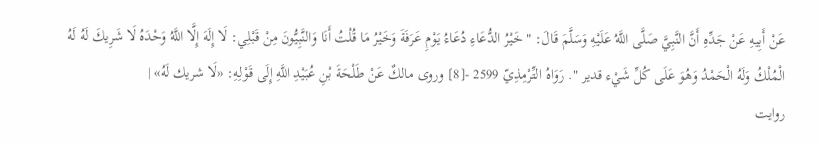عَنْ أَبِيهِ عَنْ جَدِّهِ أَنَّ النَّبِيَّ صَلَّى اللَّهُ عَلَيْهِ وَسَلَّمَ قَالَ: " خَيْرُ الدُّعَاءِ دُعَاءُ يَوْمِ عَرَفَةَ وَخَيْرُ مَا قُلْتُ أَنَا وَالنَّبِيُّونَ مِنْ قَبْلِي: لَا إِلَهَ إِلَّا اللَّهُ وَحْدَهُ لَا شَرِيكَ لَهُ لَهُ الْمُلْكُ وَلَهُ الْحَمْدُ وَهُوَ عَلَى كُلِّ شَيْء قدير ". رَوَاهُ التِّرْمِذِيّ 2599 -[8] وروى مالكٌ عَنْ طَلْحَةَ بْنِ عُبَيْدِ اللَّهِ إِلَى قَوْلِهِ: «لَا شريك لَهُ» |
روایت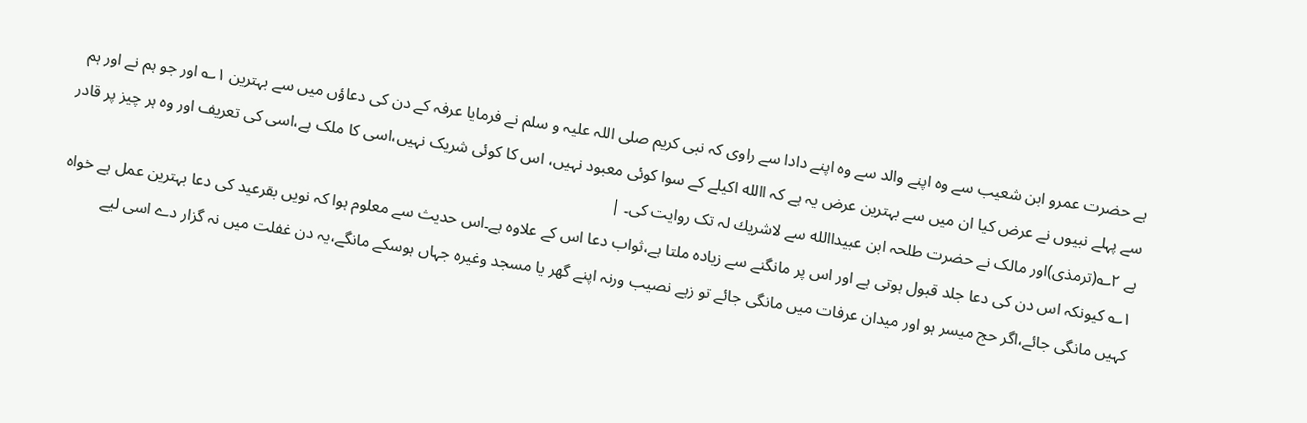ہے حضرت عمرو ابن شعیب سے وہ اپنے والد سے وہ اپنے دادا سے راوی کہ نبی کریم صلی اللہ علیہ و سلم نے فرمایا عرفہ کے دن کی دعاؤں میں سے بہترین ۱؎ اور جو ہم نے اور ہم سے پہلے نبیوں نے عرض کیا ان میں سے بہترین عرض یہ ہے کہ االله اکیلے کے سوا کوئی معبود نہیں، اس کا کوئی شریک نہیں،اسی کا ملک ہے،اسی کی تعریف اور وہ ہر چیز پر قادر ہے ۲؎(ترمذی)اور مالک نے حضرت طلحہ ابن عبیداالله سے لاشریك لہ تک روایت کی۔ |
۱؎ کیونکہ اس دن کی دعا جلد قبول ہوتی ہے اور اس پر مانگنے سے زیادہ ملتا ہے،ثواب دعا اس کے علاوہ ہے۔اس حدیث سے معلوم ہوا کہ نویں بقرعید کی دعا بہترین عمل ہے خواہ کہیں مانگی جائے،اگر حج میسر ہو اور میدان عرفات میں مانگی جائے تو زہے نصیب ورنہ اپنے گھر یا مسجد وغیرہ جہاں ہوسکے مانگے،یہ دن غفلت میں نہ گزار دے اسی لیے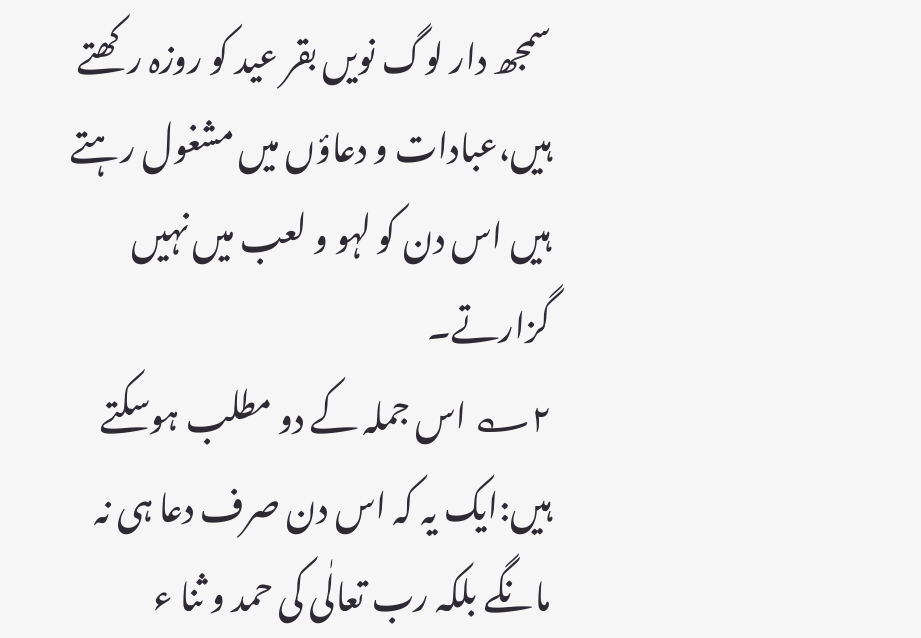سمجھ دار لوگ نویں بقر عید کو روزہ رکھتے ہیں،عبادات و دعاؤں میں مشغول رہتے ہیں اس دن کو لہو و لعب میں نہیں گزارتے۔
۲؎ اس جملہ کے دو مطلب ہوسکتے ہیں:ایک یہ کہ اس دن صرف دعا ہی نہ مانگے بلکہ رب تعالٰی کی حمد و ثنا ء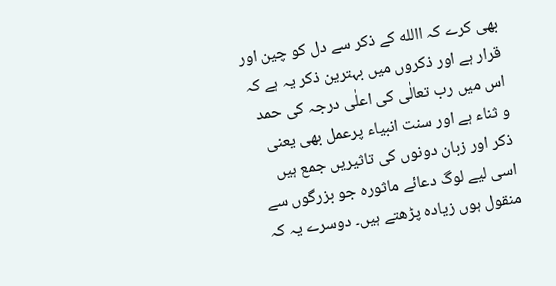بھی کرے کہ االله کے ذکر سے دل کو چین اور قرار ہے اور ذکروں میں بہترین ذکر یہ ہے کہ اس میں رب تعالٰی کی اعلٰی درجہ کی حمد و ثناء ہے اور سنت انبیاء پرعمل بھی یعنی ذکر اور زبان دونوں کی تاثیریں جمع ہیں اسی لیے لوگ دعائے ماثورہ جو بزرگوں سے منقول ہوں زیادہ پڑھتے ہیں۔ دوسرے یہ کہ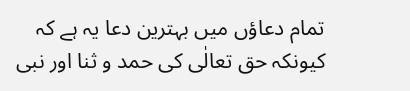تمام دعاؤں میں بہترین دعا یہ ہے کہ کیونکہ حق تعالٰی کی حمد و ثنا اور نبی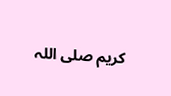کریم صلی اللہ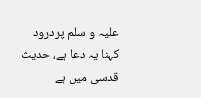علیہ و سلم پردرود کہنا یہ دعا ہے، حدیث قدسی میں ہے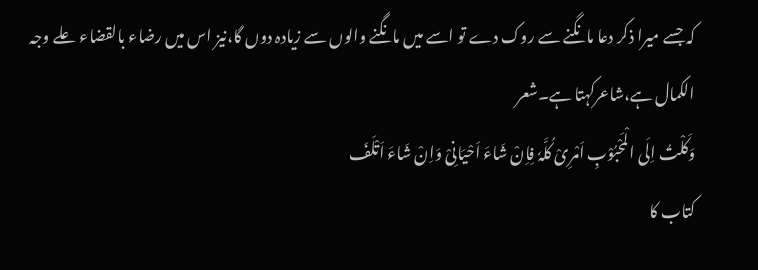کہ جسے میرا ذکر دعا مانگنے سے روک دے تو اسے میں مانگنے والوں سے زیادہ دوں گا،نیز اس میں رضاء بالقضاء علے وجہ الکمال ہے،شاعرکہتا ہے۔شعر
وَکَلْتُ اِلَی الْمَحْبُوْبِ اَمْرِیْ کُلَّہٗ فِاِنْ شَاءَ اَحْیَانِیْ وَاِنْ شَاءَ اَتْلَفَ
کتاب کا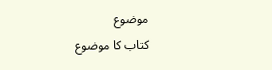موضوع
کتاب کا موضوع